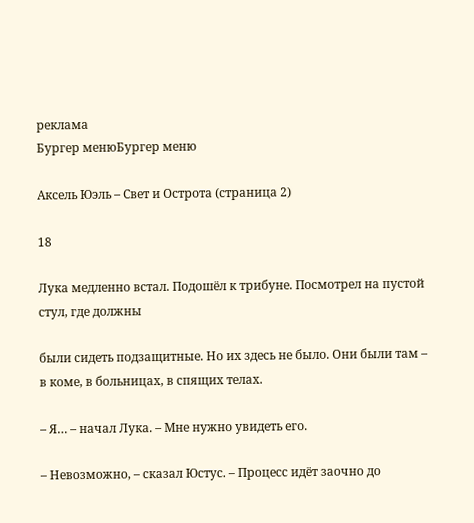реклама
Бургер менюБургер меню

Аксель Юэль – Свет и Острота (страница 2)

18

Лука медленно встал. Подошёл к трибуне. Посмотрел на пустой стул, где должны

были сидеть подзащитные. Но их здесь не было. Они были там – в коме, в больницах, в спящих телах.

– Я… – начал Лука. – Мне нужно увидеть его.

– Невозможно, – сказал Юстус. – Процесс идёт заочно до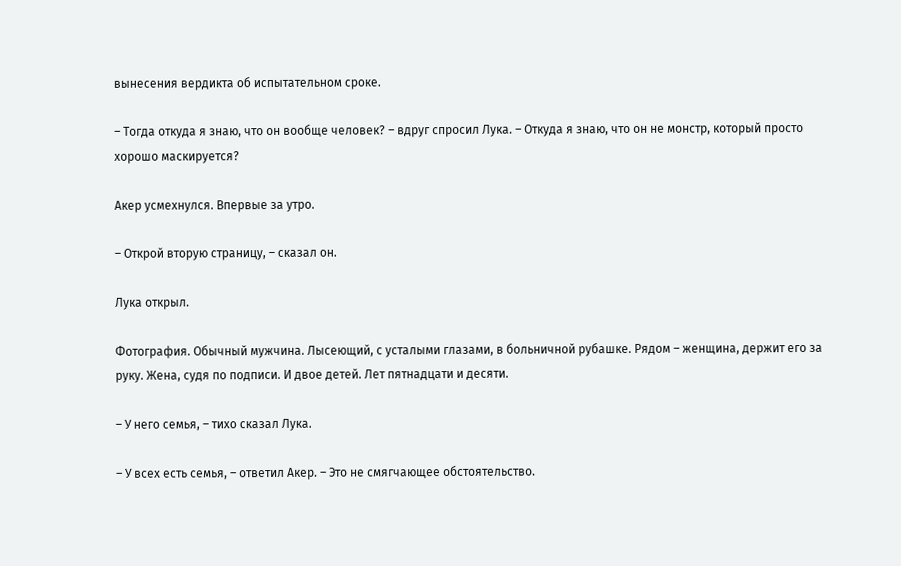вынесения вердикта об испытательном сроке.

– Тогда откуда я знаю, что он вообще человек? – вдруг спросил Лука. – Откуда я знаю, что он не монстр, который просто хорошо маскируется?

Акер усмехнулся. Впервые за утро.

– Открой вторую страницу, – сказал он.

Лука открыл.

Фотография. Обычный мужчина. Лысеющий, с усталыми глазами, в больничной рубашке. Рядом – женщина, держит его за руку. Жена, судя по подписи. И двое детей. Лет пятнадцати и десяти.

– У него семья, – тихо сказал Лука.

– У всех есть семья, – ответил Акер. – Это не смягчающее обстоятельство.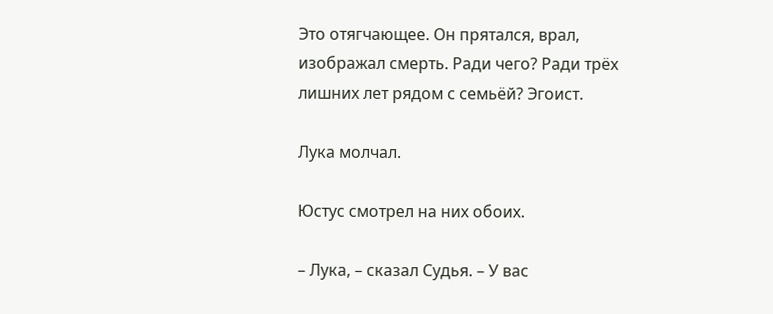Это отягчающее. Он прятался, врал, изображал смерть. Ради чего? Ради трёх лишних лет рядом с семьёй? Эгоист.

Лука молчал.

Юстус смотрел на них обоих.

– Лука, – сказал Судья. – У вас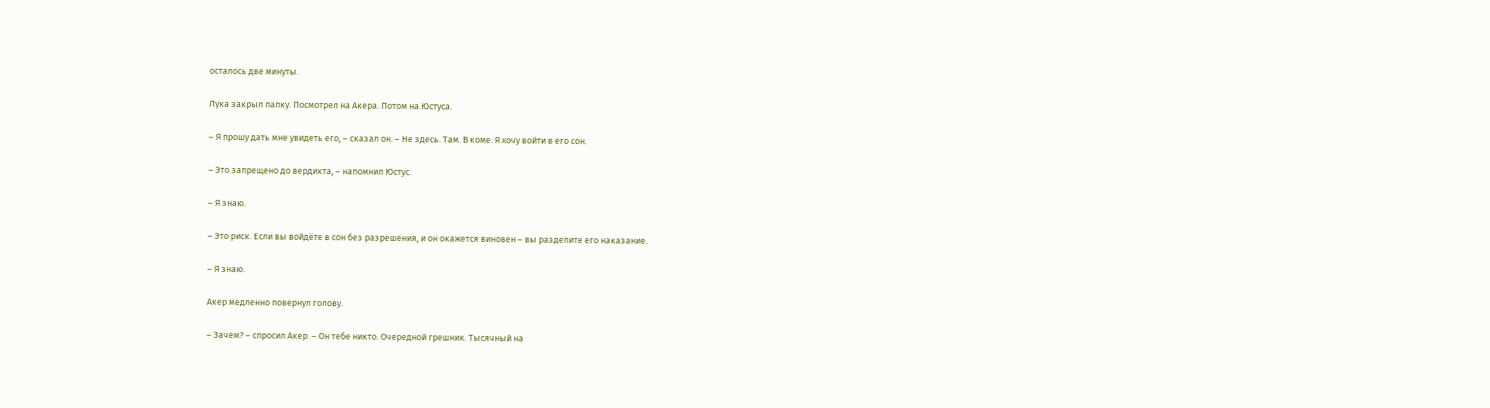осталось две минуты.

Лука закрыл папку. Посмотрел на Акера. Потом на Юстуса.

– Я прошу дать мне увидеть его, – сказал он. – Не здесь. Там. В коме. Я хочу войти в его сон.

– Это запрещено до вердикта, – напомнил Юстус.

– Я знаю.

– Это риск. Если вы войдёте в сон без разрешения, и он окажется виновен – вы разделите его наказание.

– Я знаю.

Акер медленно повернул голову.

– Зачем? – спросил Акер. – Он тебе никто. Очередной грешник. Тысячный на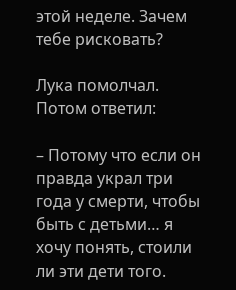этой неделе. Зачем тебе рисковать?

Лука помолчал. Потом ответил:

– Потому что если он правда украл три года у смерти, чтобы быть с детьми… я хочу понять, стоили ли эти дети того.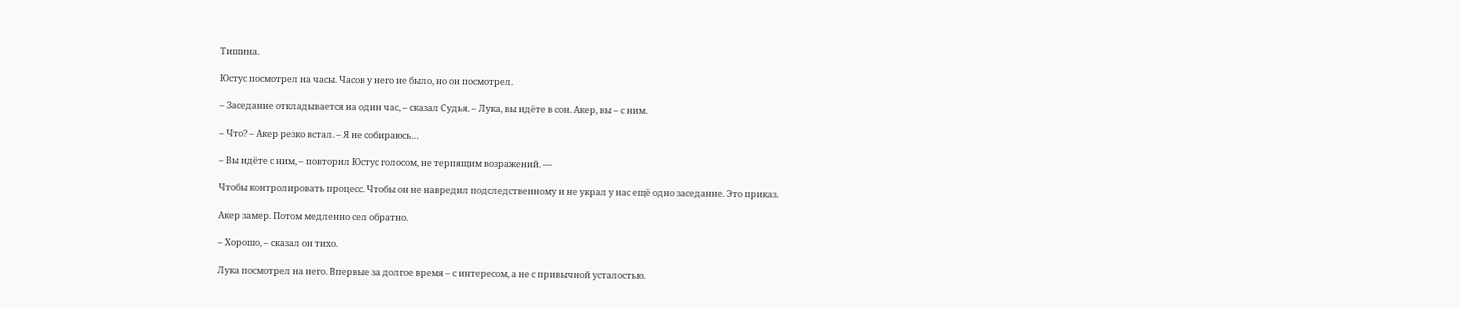Тишина.

Юстус посмотрел на часы. Часов у него не было, но он посмотрел.

– Заседание откладывается на один час, – сказал Судья. – Лука, вы идёте в сон. Акер, вы – с ним.

– Что? – Акер резко встал. – Я не собираюсь…

– Вы идёте с ним, – повторил Юстус голосом, не терпящим возражений. —

Чтобы контролировать процесс. Чтобы он не навредил подследственному и не украл у нас ещё одно заседание. Это приказ.

Акер замер. Потом медленно сел обратно.

– Хорошо, – сказал он тихо.

Лука посмотрел на него. Впервые за долгое время – с интересом, а не с привычной усталостью.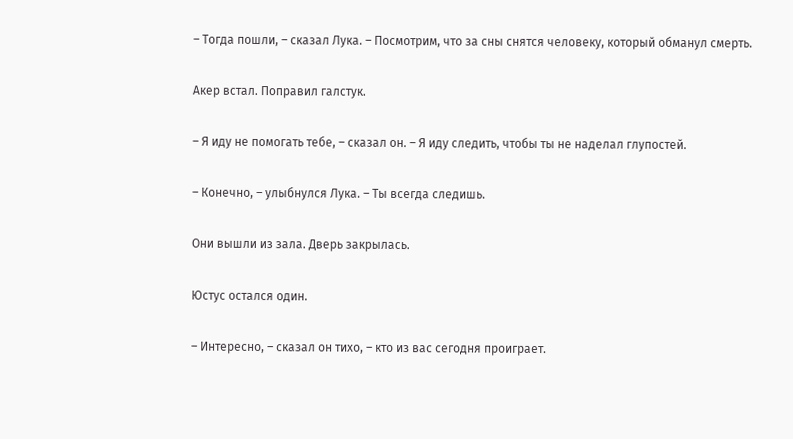– Тогда пошли, – сказал Лука. – Посмотрим, что за сны снятся человеку, который обманул смерть.

Акер встал. Поправил галстук.

– Я иду не помогать тебе, – сказал он. – Я иду следить, чтобы ты не наделал глупостей.

– Конечно, – улыбнулся Лука. – Ты всегда следишь.

Они вышли из зала. Дверь закрылась.

Юстус остался один.

– Интересно, – сказал он тихо, – кто из вас сегодня проиграет.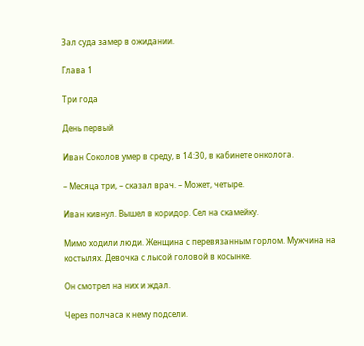Зал суда замер в ожидании.

Глава 1

Три года

День первый

Иван Соколов умер в среду, в 14:30, в кабинете онколога.

– Месяца три, – сказал врач. – Может, четыре.

Иван кивнул. Вышел в коридор. Сел на скамейку.

Мимо ходили люди. Женщина с перевязанным горлом. Мужчина на костылях. Девочка с лысой головой в косынке.

Он смотрел на них и ждал.

Через полчаса к нему подсели.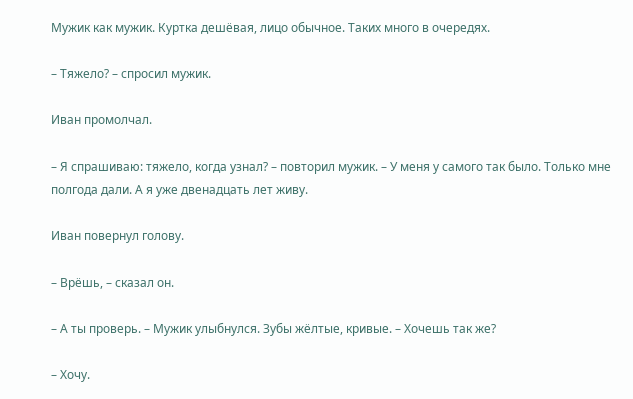Мужик как мужик. Куртка дешёвая, лицо обычное. Таких много в очередях.

– Тяжело? – спросил мужик.

Иван промолчал.

– Я спрашиваю: тяжело, когда узнал? – повторил мужик. – У меня у самого так было. Только мне полгода дали. А я уже двенадцать лет живу.

Иван повернул голову.

– Врёшь, – сказал он.

– А ты проверь. – Мужик улыбнулся. Зубы жёлтые, кривые. – Хочешь так же?

– Хочу.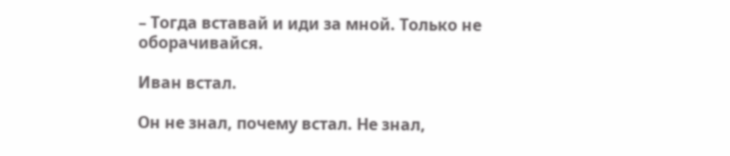– Тогда вставай и иди за мной. Только не оборачивайся.

Иван встал.

Он не знал, почему встал. Не знал,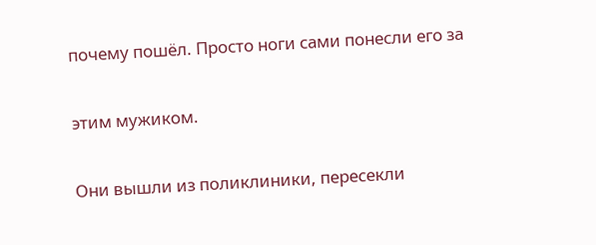почему пошёл. Просто ноги сами понесли его за

этим мужиком.

Они вышли из поликлиники, пересекли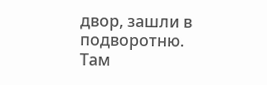двор, зашли в подворотню. Там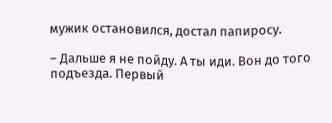мужик остановился, достал папиросу.

– Дальше я не пойду. А ты иди. Вон до того подъезда. Первый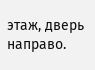этаж, дверь направо.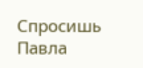Спросишь Павла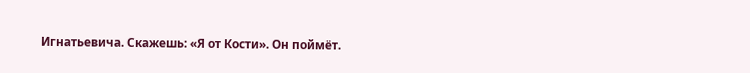Игнатьевича. Скажешь: «Я от Кости». Он поймёт.